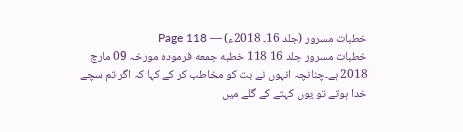خطبات مسرور (جلد 16۔ 2018ء) — Page 118
خطبات مسرور جلد 16 118 خطبه جمعه فرمودہ مورخہ 09 مارچ 2018 ہے۔چنانچہ انہوں نے بت کو مخاطب کر کے کہا کہ اگر تم سچے خدا ہوتے تو یوں کہتے کے گلے میں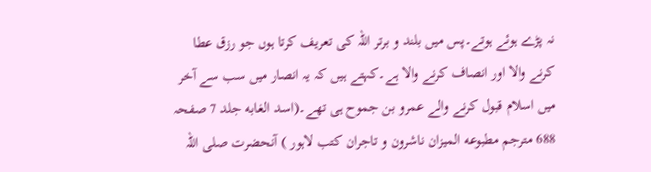نہ پڑے ہوئے ہوتے۔پس میں بلند و برتر اللہ کی تعریف کرتا ہوں جو رزق عطا کرنے والا اور انصاف کرنے والا ہے۔کہتے ہیں کہ یہ انصار میں سب سے آخر میں اسلام قبول کرنے والے عمرو بن جموح ہی تھے۔(اسد الغابه جلد 7 صفحہ 688 مترجم مطبوعه المیزان ناشرون و تاجران کتب لاہور ) آنحضرت صلی اللہ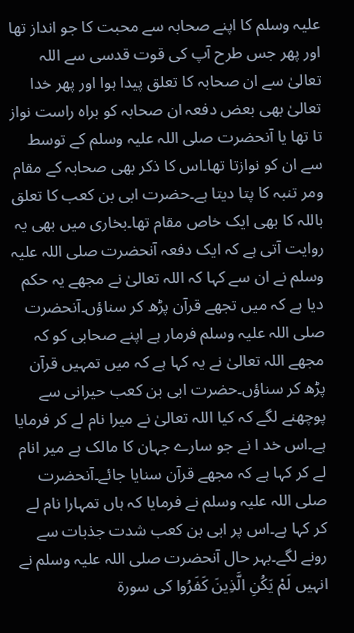علیہ وسلم کا اپنے صحابہ سے محبت کا جو انداز تھا اور پھر جس طرح آپ کی قوت قدسی سے اللہ تعالیٰ سے ان صحابہ کا تعلق پیدا ہوا اور پھر خدا تعالیٰ بھی بعض دفعہ ان صحابہ کو براہ راست نواز تا تھا یا آنحضرت صلی اللہ علیہ وسلم کے توسط سے ان کو نوازتا تھا۔اس کا ذکر بھی صحابہ کے مقام ومر تنبہ کا پتا دیتا ہے۔حضرت ابی بن کعب کا تعلق باللہ کا بھی ایک خاص مقام تھا۔بخاری میں بھی یہ روایت آتی ہے کہ ایک دفعہ آنحضرت صلی اللہ علیہ وسلم نے ان سے کہا کہ اللہ تعالیٰ نے مجھے یہ حکم دیا ہے کہ میں تجھے قرآن پڑھ کر سناؤں۔آنحضرت صلی اللہ علیہ وسلم فرمار ہے اپنے صحابی کو کہ مجھے اللہ تعالیٰ نے یہ کہا ہے کہ میں تمہیں قرآن پڑھ کر سناؤں۔حضرت ابی بن کعب حیرانی سے پوچھنے لگے کہ کیا اللہ تعالیٰ نے میرا نام لے کر فرمایا ہے۔اس خد ا نے جو سارے جہان کا مالک ہے میر انام لے کر کہا ہے کہ مجھے قرآن سنایا جائے۔آنحضرت صلی اللہ علیہ وسلم نے فرمایا کہ ہاں تمہارا نام لے کر کہا ہے۔اس پر ابی بن کعب شدت جذبات سے رونے لگے۔بہر حال آنحضرت صلی اللہ علیہ وسلم نے انہیں لَمْ يَكُنِ الَّذِينَ كَفَرُوا کی سورۃ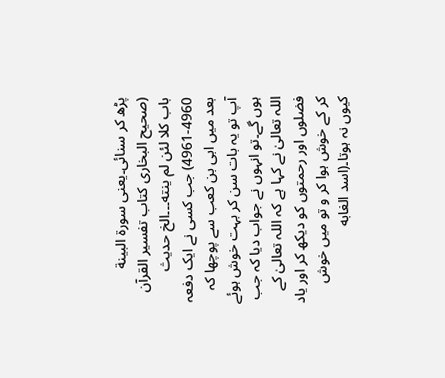پڑھ کر سنائی۔یعنی سورة البينة (صحيح البخارى كتاب تفسير القرآن باب كلا لئن لم ينته۔۔۔الخ حديث 4960-4961) جب کسی نے ایک دفعہ بعد میں ابی بن کعب سے پوچھا کہ آپ تو یہ بات سن کر بہت خوش ہوئے ہوں گے۔تو انہوں نے جواب دیا کہ جب اللہ تعالیٰ نے کہا ہے کہ اللہ تعالیٰ کے فضلوں اور رحمتوں کو دیکھ کر اور یاد کر کے خوش ہوا کر و تو میں خوش کیوں نہ ہوتا۔(اسد الغابه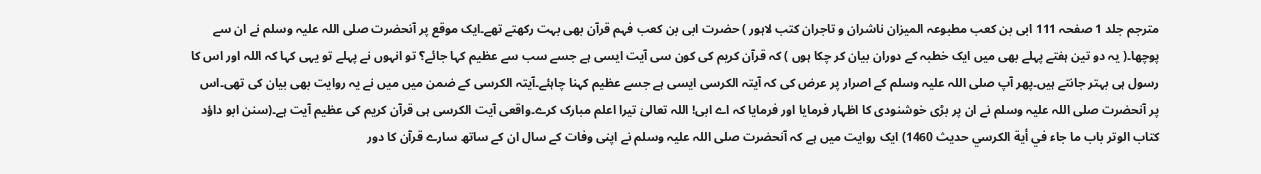مترجم جلد 1 صفحہ 111 ابی بن کعب مطبوعہ المیزان ناشران و تاجران کتب لاہور ) حضرت ابی بن کعب فہم قرآن بھی بہت رکھتے تھے۔ایک موقع پر آنحضرت صلی اللہ علیہ وسلم نے ان سے پوچھا۔( یہ دو تین ہفتے پہلے بھی میں ایک خطبہ کے دوران بیان کر چکا ہوں ) کہ قرآن کریم کی کون سی آیت ایسی ہے جسے سب سے عظیم کہا جائے؟ تو انہوں نے پہلے تو یہی کہا کہ اللہ اور اس کا رسول ہی بہتر جانتے ہیں۔پھر آپ صلی اللہ علیہ وسلم کے اصرار پر عرض کی کہ آیتہ الکرسی ایسی ہے جسے عظیم کہنا چاہئے۔آیتہ الکرسی کے ضمن میں میں نے یہ روایت بھی بیان کی تھی۔اس پر آنحضرت صلی اللہ علیہ وسلم نے ان پر بڑی خوشنودی کا اظہار فرمایا اور فرمایا کہ اے ابی! اللہ تعالیٰ تیرا اعلم مبارک کرے۔واقعی آیت الکرسی ہی قرآن کریم کی عظیم آیت ہے۔(سنن ابو داؤد کتاب الوتر باب ما جاء في أية الكرسي حديث 1460) ایک روایت میں ہے کہ آنحضرت صلی اللہ علیہ وسلم نے اپنی وفات کے سال ان کے ساتھ سارے قرآن کا دور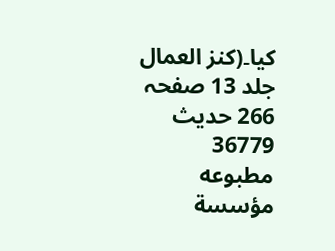کیا۔(کنز العمال جلد 13 صفحہ 266 حدیث 36779 مطبوعه مؤسسة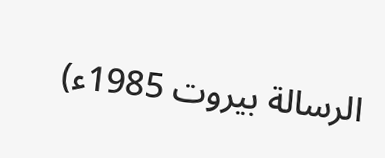الرسالة بيروت 1985ء)